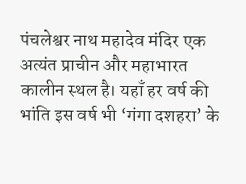पंचलेश्वर नाथ महादेव मंदिर एक अत्यंत प्राचीन और महाभारत कालीन स्थल है। यहाँ हर वर्ष की भांति इस वर्ष भी ‘गंगा दशहरा’ के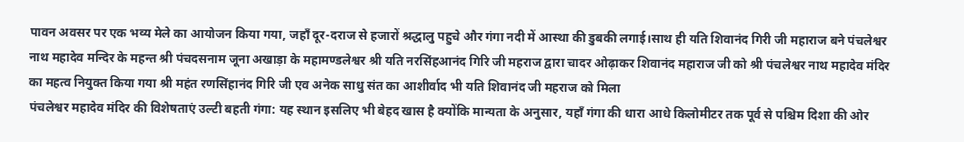पावन अवसर पर एक भव्य मेले का आयोजन किया गया, जहाँ दूर-दराज से हजारों श्रद्धालु पहुचे और गंगा नदी में आस्था की डुबकी लगाई।साथ ही यति शिवानंद गिरी जी महाराज बने पंचलेश्वर नाथ महादेव मन्दिर के महन्त श्री पंचदसनाम जूना अखाड़ा के महामण्डलेश्वर श्री यति नरसिंहआनंद गिरि जी महराज द्वारा चादर ओढ़ाकर शिवानंद महाराज जी को श्री पंचलेश्वर नाथ महादेव मंदिर का महत्व नियुक्त किया गया श्री महंत रणसिंहानंद गिरि जी एव अनेक साधु संत का आशीर्वाद भी यति शिवानंद जी महराज को मिला
पंचलेश्वर महादेव मंदिर की विशेषताएं उल्टी बहती गंगा: यह स्थान इसलिए भी बेहद खास है क्योंकि मान्यता के अनुसार, यहाँ गंगा की धारा आधे किलोमीटर तक पूर्व से पश्चिम दिशा की ओर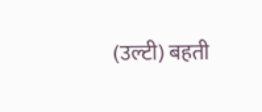(उल्टी) बहती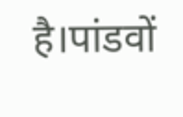है।पांडवों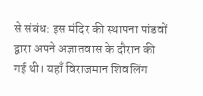से संबंध: इस मंदिर की स्थापना पांडवों द्वारा अपने अज्ञातवास के दौरान की गई थी। यहाँ विराजमान शिवलिंग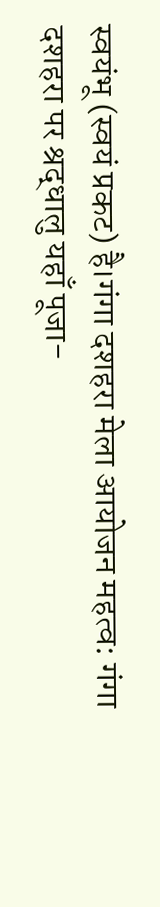स्वयंभू (स्वयं प्रकट) है।गंगा दशहरा मेला आयोजन महत्व: गंगा दशहरा पर श्रद्धालु यहाँ पूजा-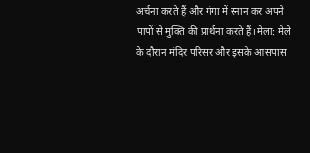अर्चना करते हैं और गंगा में स्नान कर अपने पापों से मुक्ति की प्रार्थना करते हैं।मेला: मेले के दौरान मंदिर परिसर और इसके आसपास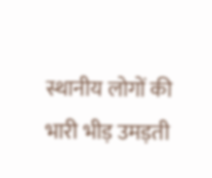स्थानीय लोगों की भारी भीड़ उमड़ती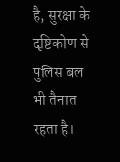है, सुरक्षा के दृष्टिकोण से पुलिस बल भी तैनात रहता है।